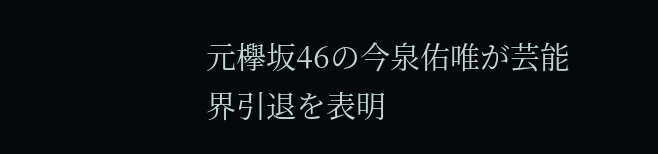元欅坂46の今泉佑唯が芸能界引退を表明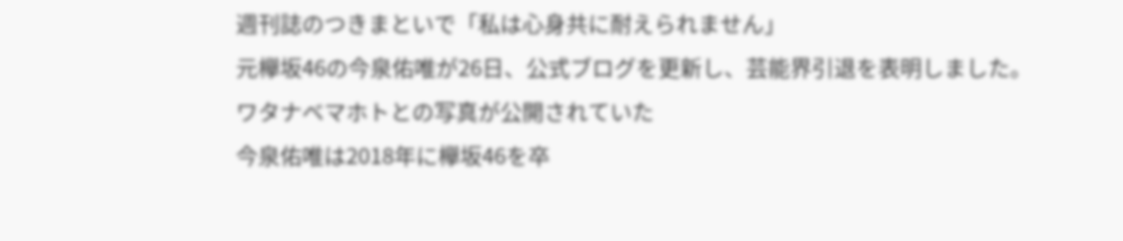週刊誌のつきまといで「私は心身共に耐えられません」
元欅坂46の今泉佑唯が26日、公式ブログを更新し、芸能界引退を表明しました。
ワタナベマホトとの写真が公開されていた
今泉佑唯は2018年に欅坂46を卒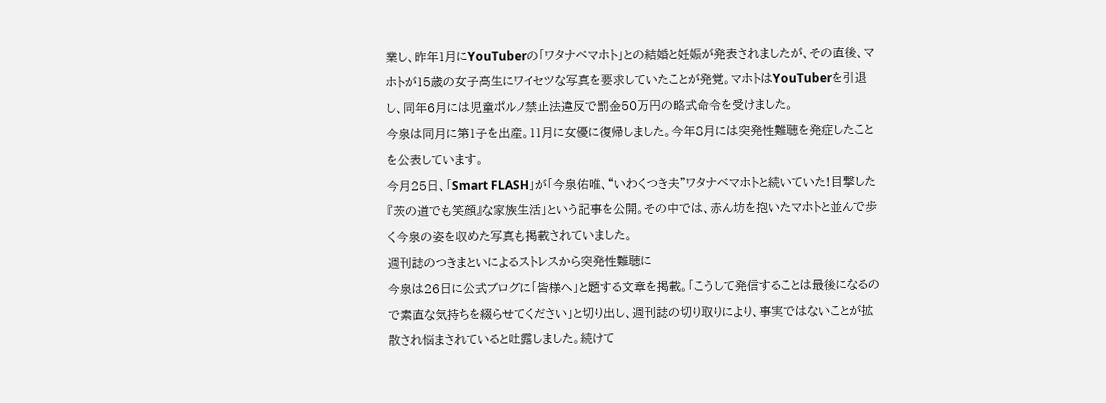業し、昨年1月にYouTuberの「ワタナベマホト」との結婚と妊娠が発表されましたが、その直後、マホトが15歳の女子高生にワイセツな写真を要求していたことが発覚。マホトはYouTuberを引退し、同年6月には児童ポルノ禁止法違反で罰金50万円の略式命令を受けました。
今泉は同月に第1子を出産。11月に女優に復帰しました。今年8月には突発性難聴を発症したことを公表しています。
今月25日、「Smart FLASH」が「今泉佑唯、“いわくつき夫”ワタナベマホトと続いていた!目撃した『茨の道でも笑顔』な家族生活」という記事を公開。その中では、赤ん坊を抱いたマホトと並んで歩く今泉の姿を収めた写真も掲載されていました。
週刊誌のつきまといによるストレスから突発性難聴に
今泉は26日に公式ブログに「皆様へ」と題する文章を掲載。「こうして発信することは最後になるので素直な気持ちを綴らせてください」と切り出し、週刊誌の切り取りにより、事実ではないことが拡散され悩まされていると吐露しました。続けて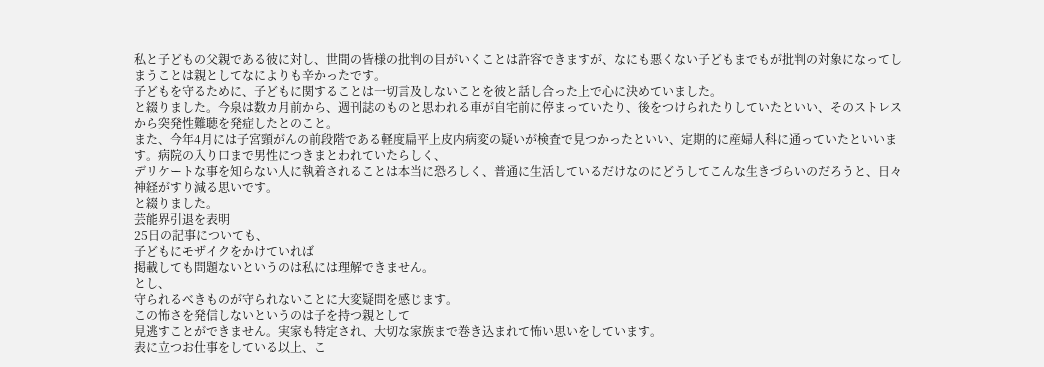私と子どもの父親である彼に対し、世間の皆様の批判の目がいくことは許容できますが、なにも悪くない子どもまでもが批判の対象になってしまうことは親としてなによりも辛かったです。
子どもを守るために、子どもに関することは一切言及しないことを彼と話し合った上で心に決めていました。
と綴りました。今泉は数カ月前から、週刊誌のものと思われる車が自宅前に停まっていたり、後をつけられたりしていたといい、そのストレスから突発性難聴を発症したとのこと。
また、今年4月には子宮頸がんの前段階である軽度扁平上皮内病変の疑いが検査で見つかったといい、定期的に産婦人科に通っていたといいます。病院の入り口まで男性につきまとわれていたらしく、
デリケートな事を知らない人に執着されることは本当に恐ろしく、普通に生活しているだけなのにどうしてこんな生きづらいのだろうと、日々神経がすり減る思いです。
と綴りました。
芸能界引退を表明
25日の記事についても、
子どもにモザイクをかけていれば
掲載しても問題ないというのは私には理解できません。
とし、
守られるべきものが守られないことに大変疑問を感じます。
この怖さを発信しないというのは子を持つ親として
見逃すことができません。実家も特定され、大切な家族まで巻き込まれて怖い思いをしています。
表に立つお仕事をしている以上、こ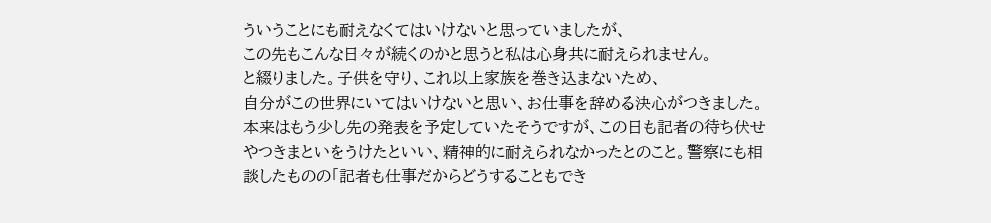ういうことにも耐えなくてはいけないと思っていましたが、
この先もこんな日々が続くのかと思うと私は心身共に耐えられません。
と綴りました。子供を守り、これ以上家族を巻き込まないため、
自分がこの世界にいてはいけないと思い、お仕事を辞める決心がつきました。
本来はもう少し先の発表を予定していたそうですが、この日も記者の待ち伏せやつきまといをうけたといい、精神的に耐えられなかったとのこと。警察にも相談したものの「記者も仕事だからどうすることもでき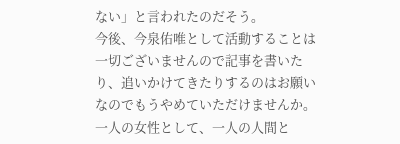ない」と言われたのだそう。
今後、今泉佑唯として活動することは一切ございませんので記事を書いたり、追いかけてきたりするのはお願いなのでもうやめていただけませんか。
一人の女性として、一人の人間と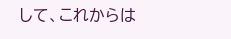して、これからは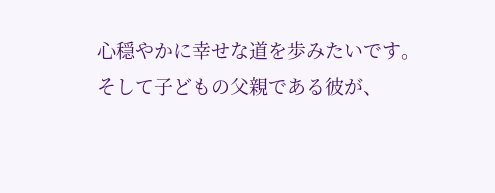心穏やかに幸せな道を歩みたいです。
そして子どもの父親である彼が、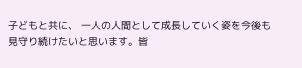子どもと共に、 一人の人間として成長していく姿を今後も見守り続けたいと思います。皆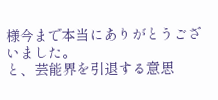様今まで本当にありがとうございました。
と、芸能界を引退する意思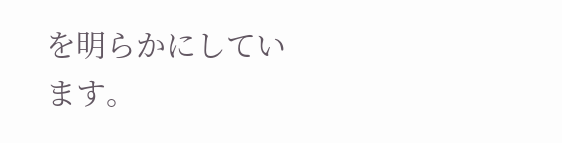を明らかにしています。